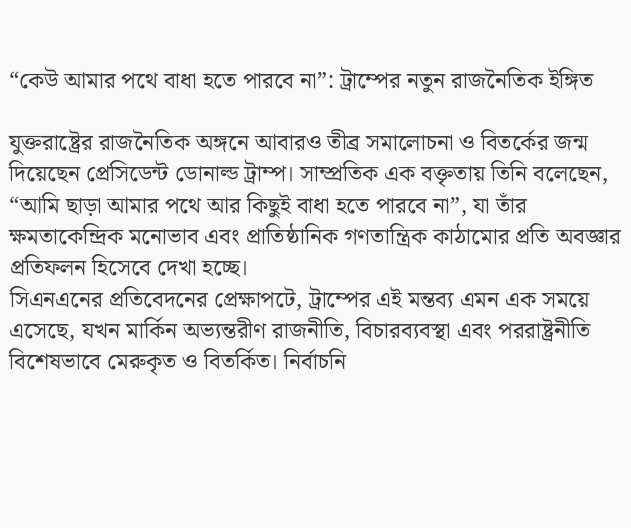“কেউ আমার পথে বাধা হতে পারবে না”: ট্রাম্পের নতুন রাজনৈতিক ইঙ্গিত

যুক্তরাষ্ট্রের রাজনৈতিক অঙ্গনে আবারও তীব্র সমালোচনা ও বিতর্কের জন্ম দিয়েছেন প্রেসিডেন্ট ডোনাল্ড ট্রাম্প। সাম্প্রতিক এক বক্তৃতায় তিনি বলেছেন, “আমি ছাড়া আমার পথে আর কিছুই বাধা হতে পারবে না”, যা তাঁর ক্ষমতাকেন্দ্রিক মনোভাব এবং প্রাতিষ্ঠানিক গণতান্ত্রিক কাঠামোর প্রতি অবজ্ঞার প্রতিফলন হিসেবে দেখা হচ্ছে।
সিএনএনের প্রতিবেদনের প্রেক্ষাপটে, ট্রাম্পের এই মন্তব্য এমন এক সময়ে এসেছে, যখন মার্কিন অভ্যন্তরীণ রাজনীতি, বিচারব্যবস্থা এবং পররাষ্ট্রনীতি বিশেষভাবে মেরুকৃত ও বিতর্কিত। নির্বাচনি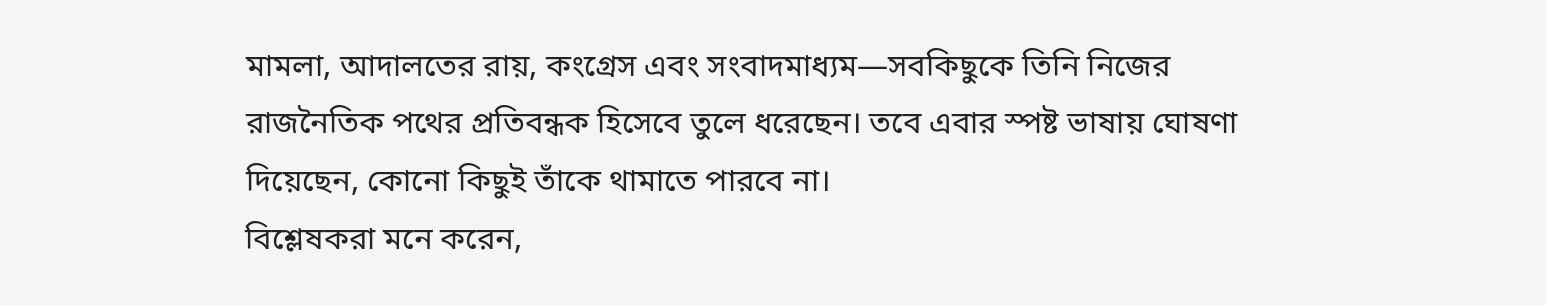মামলা, আদালতের রায়, কংগ্রেস এবং সংবাদমাধ্যম—সবকিছুকে তিনি নিজের রাজনৈতিক পথের প্রতিবন্ধক হিসেবে তুলে ধরেছেন। তবে এবার স্পষ্ট ভাষায় ঘোষণা দিয়েছেন, কোনো কিছুই তাঁকে থামাতে পারবে না।
বিশ্লেষকরা মনে করেন,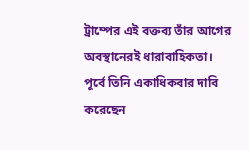ট্রাম্পের এই বক্তব্য তাঁর আগের অবস্থানেরই ধারাবাহিকতা। পূর্বে তিনি একাধিকবার দাবি করেছেন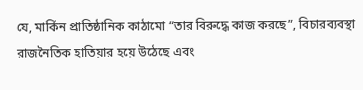যে, মার্কিন প্রাতিষ্ঠানিক কাঠামো “তার বিরুদ্ধে কাজ করছে”, বিচারব্যবস্থা রাজনৈতিক হাতিয়ার হয়ে উঠেছে এবং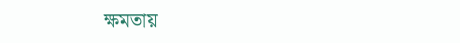ক্ষমতায়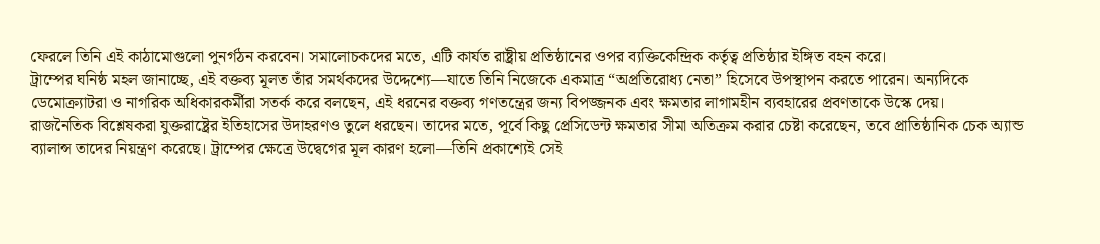ফেরলে তিনি এই কাঠামোগুলো পুনর্গঠন করবেন। সমালোচকদের মতে, এটি কার্যত রাষ্ট্রীয় প্রতিষ্ঠানের ওপর ব্যক্তিকেন্দ্রিক কর্তৃত্ব প্রতিষ্ঠার ইঙ্গিত বহন করে।
ট্রাম্পের ঘনিষ্ঠ মহল জানাচ্ছে, এই বক্তব্য মূলত তাঁর সমর্থকদের উদ্দেশ্যে—যাতে তিনি নিজেকে একমাত্র “অপ্রতিরোধ্য নেতা” হিসেবে উপস্থাপন করতে পারেন। অন্যদিকে ডেমোক্র্যাটরা ও নাগরিক অধিকারকর্মীরা সতর্ক করে বলছেন, এই ধরনের বক্তব্য গণতন্ত্রের জন্য বিপজ্জনক এবং ক্ষমতার লাগামহীন ব্যবহারের প্রবণতাকে উস্কে দেয়।
রাজনৈতিক বিশ্লেষকরা যুক্তরাষ্ট্রের ইতিহাসের উদাহরণও তুলে ধরছেন। তাদের মতে, পূর্বে কিছু প্রেসিডেন্ট ক্ষমতার সীমা অতিক্রম করার চেষ্টা করেছেন, তবে প্রাতিষ্ঠানিক চেক অ্যান্ড ব্যালান্স তাদের নিয়ন্ত্রণ করেছে। ট্রাম্পের ক্ষেত্রে উদ্বেগের মূল কারণ হলো—তিনি প্রকাশ্যেই সেই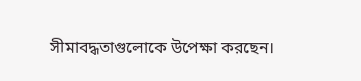সীমাবদ্ধতাগুলোকে উপেক্ষা করছেন।